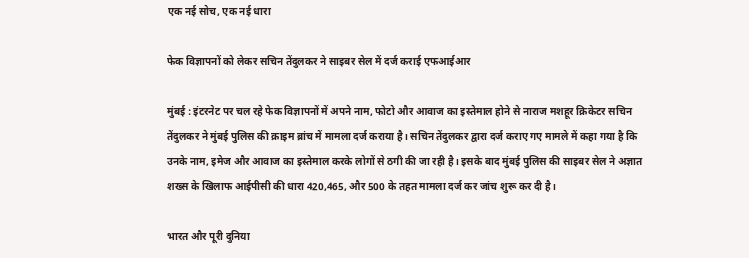एक नई सोच, एक नई धारा

फेक विज्ञापनों को लेकर सचिन तेंदुलकर ने साइबर सेल में दर्ज कराई एफआईआर

मुंबई : इंटरनेट पर चल रहे फेक विज्ञापनों में अपने नाम, फोटो और आवाज का इस्तेमाल होने से नाराज मशहूर क्रिकेटर सचिन तेंदुलकर ने मुंबई पुलिस की क्राइम ब्रांच में मामला दर्ज कराया है। सचिन तेंदुलकर द्वारा दर्ज कराए गए मामले में कहा गया है कि उनके नाम, इमेज और आवाज का इस्तेमाल करके लोगों से ठगी की जा रही है। इसके बाद मुंबई पुलिस की साइबर सेल ने अज्ञात शख्स के खिलाफ आईपीसी की धारा 420,465, और 500 के तहत मामला दर्ज कर जांच शुरू कर दी है।

भारत और पूरी दुनिया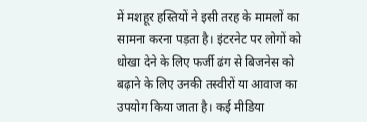में मशहूर हस्तियों ने इसी तरह के मामलों का सामना करना पड़ता है। इंटरनेट पर लोगों को धोखा देने के लिए फर्जी ढंग से बिजनेस को बढ़ाने के लिए उनकी तस्वीरों या आवाज का उपयोग किया जाता है। कई मीडिया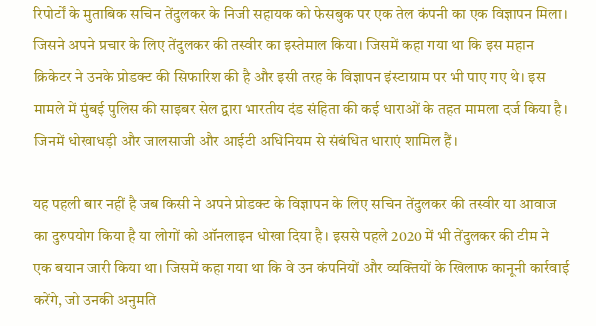रिपोर्टों के मुताबिक सचिन तेंदुलकर के निजी सहायक को फेसबुक पर एक तेल कंपनी का एक विज्ञापन मिला। जिसने अपने प्रचार के लिए तेंदुलकर की तस्वीर का इस्तेमाल किया। जिसमें कहा गया था कि इस महान क्रिकेटर ने उनके प्रोडक्ट की सिफारिश की है और इसी तरह के विज्ञापन इंस्टाग्राम पर भी पाए गए थे। इस मामले में मुंबई पुलिस की साइबर सेल द्वारा भारतीय दंड संहिता की कई धाराओं के तहत मामला दर्ज किया है। जिनमें धोखाधड़ी और जालसाजी और आईटी अधिनियम से संबंधित धाराएं शामिल हैं।

यह पहली बार नहीं है जब किसी ने अपने प्रोडक्ट के विज्ञापन के लिए सचिन तेंदुलकर की तस्वीर या आवाज का दुरुपयोग किया है या लोगों को ऑनलाइन धोखा दिया है। इससे पहले 2020 में भी तेंदुलकर की टीम ने एक बयान जारी किया था। जिसमें कहा गया था कि वे उन कंपनियों और व्यक्तियों के खिलाफ कानूनी कार्रवाई करेंगे, जो उनकी अनुमति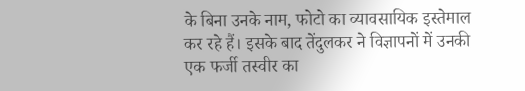के बिना उनके नाम, फोटो का व्यावसायिक इस्तेमाल कर रहे हैं। इसके बाद तेंदुलकर ने विज्ञापनों में उनकी एक फर्जी तस्वीर का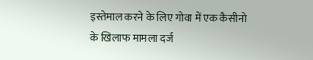इस्तेमाल करने के लिए गोवा में एक कैसीनो के खिलाफ मामला दर्ज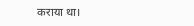कराया था।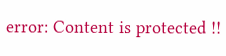error: Content is protected !!